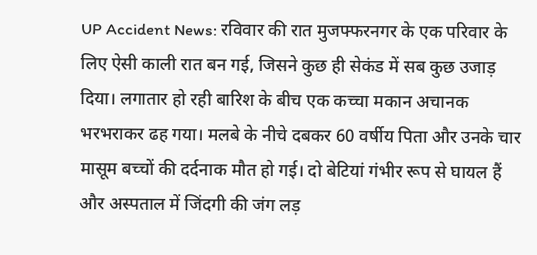UP Accident News: रविवार की रात मुजफ्फरनगर के एक परिवार के लिए ऐसी काली रात बन गई, जिसने कुछ ही सेकंड में सब कुछ उजाड़ दिया। लगातार हो रही बारिश के बीच एक कच्चा मकान अचानक भरभराकर ढह गया। मलबे के नीचे दबकर 60 वर्षीय पिता और उनके चार मासूम बच्चों की दर्दनाक मौत हो गई। दो बेटियां गंभीर रूप से घायल हैं और अस्पताल में जिंदगी की जंग लड़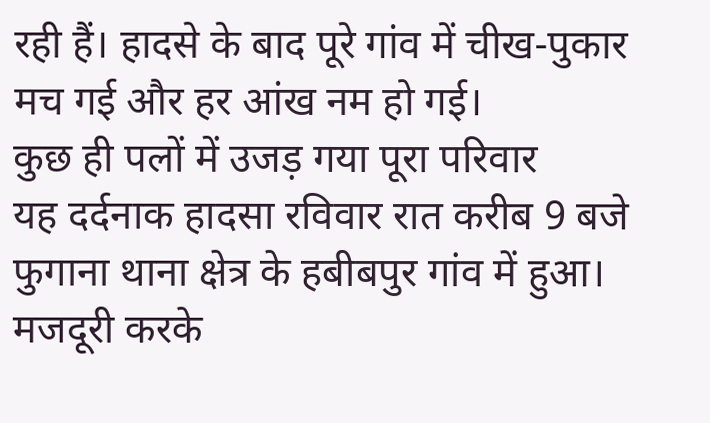रही हैं। हादसे के बाद पूरे गांव में चीख-पुकार मच गई और हर आंख नम हो गई।
कुछ ही पलों में उजड़ गया पूरा परिवार
यह दर्दनाक हादसा रविवार रात करीब 9 बजे फुगाना थाना क्षेत्र के हबीबपुर गांव में हुआ।
मजदूरी करके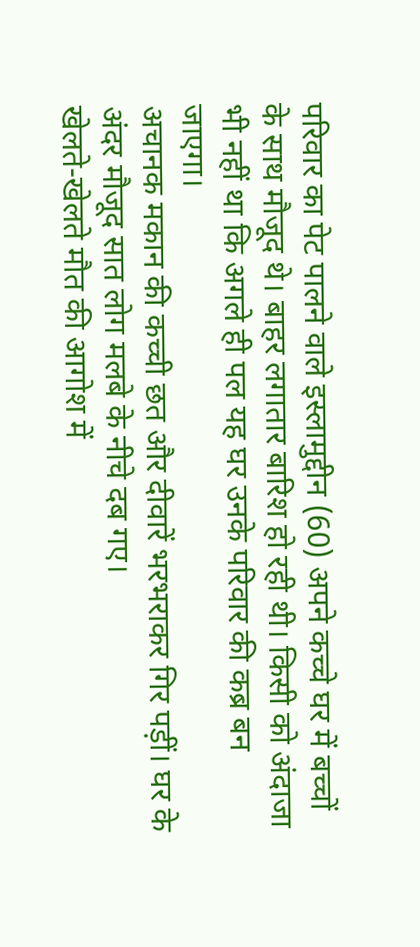परिवार का पेट पालने वाले इस्लामुद्दीन (60) अपने कच्चे घर में बच्चों के साथ मौजूद थे। बाहर लगातार बारिश हो रही थी। किसी को अंदाजा भी नहीं था कि अगले ही पल यह घर उनके परिवार की कब्र बन जाएगा।
अचानक मकान की कच्ची छत और दीवारें भरभराकर गिर पड़ीं। घर के अंदर मौजूद सात लोग मलबे के नीचे दब गए।
खेलते-खेलते मौत की आगोश में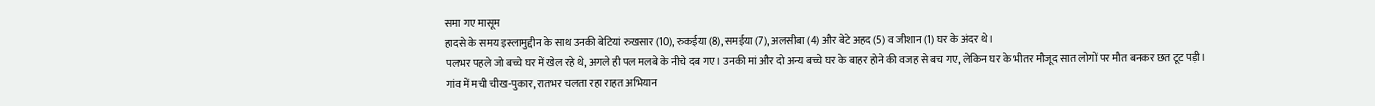समा गए मासूम
हादसे के समय इस्लामुद्दीन के साथ उनकी बेटियां रुखसार (10), रुकईया (8), समईया (7), अलसीबा (4) और बेटे अहद (5) व जीशान (1) घर के अंदर थे।
पलभर पहले जो बच्चे घर में खेल रहे थे, अगले ही पल मलबे के नीचे दब गए। उनकी मां और दो अन्य बच्चे घर के बाहर होने की वजह से बच गए, लेकिन घर के भीतर मौजूद सात लोगों पर मौत बनकर छत टूट पड़ी।
गांव में मची चीख-पुकार, रातभर चलता रहा राहत अभियान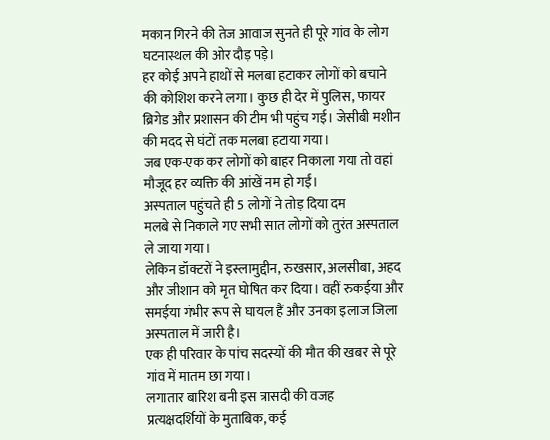मकान गिरने की तेज आवाज सुनते ही पूरे गांव के लोग घटनास्थल की ओर दौड़ पड़े।
हर कोई अपने हाथों से मलबा हटाकर लोगों को बचाने की कोशिश करने लगा। कुछ ही देर में पुलिस, फायर ब्रिगेड और प्रशासन की टीम भी पहुंच गई। जेसीबी मशीन की मदद से घंटों तक मलबा हटाया गया।
जब एक-एक कर लोगों को बाहर निकाला गया तो वहां मौजूद हर व्यक्ति की आंखें नम हो गईं।
अस्पताल पहुंचते ही 5 लोगों ने तोड़ दिया दम
मलबे से निकाले गए सभी सात लोगों को तुरंत अस्पताल ले जाया गया।
लेकिन डॉक्टरों ने इस्लामुद्दीन, रुखसार, अलसीबा, अहद और जीशान को मृत घोषित कर दिया। वहीं रुकईया और समईया गंभीर रूप से घायल हैं और उनका इलाज जिला अस्पताल में जारी है।
एक ही परिवार के पांच सदस्यों की मौत की खबर से पूरे गांव में मातम छा गया।
लगातार बारिश बनी इस त्रासदी की वजह
प्रत्यक्षदर्शियों के मुताबिक, कई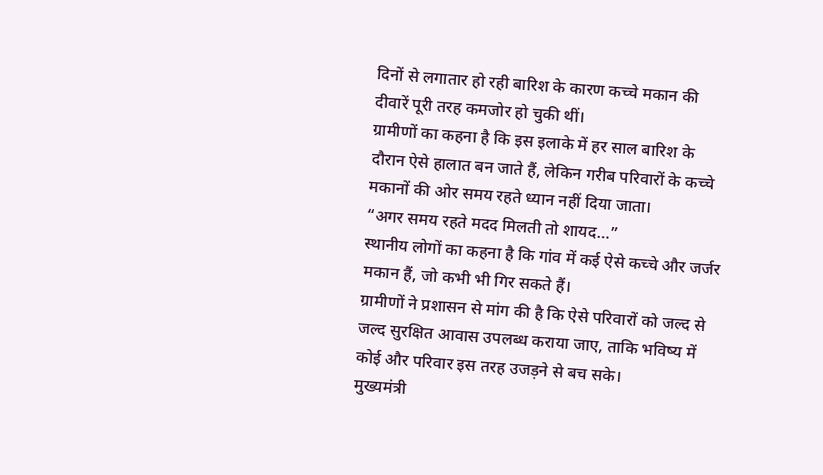दिनों से लगातार हो रही बारिश के कारण कच्चे मकान की दीवारें पूरी तरह कमजोर हो चुकी थीं।
ग्रामीणों का कहना है कि इस इलाके में हर साल बारिश के दौरान ऐसे हालात बन जाते हैं, लेकिन गरीब परिवारों के कच्चे मकानों की ओर समय रहते ध्यान नहीं दिया जाता।
“अगर समय रहते मदद मिलती तो शायद…”
स्थानीय लोगों का कहना है कि गांव में कई ऐसे कच्चे और जर्जर मकान हैं, जो कभी भी गिर सकते हैं।
ग्रामीणों ने प्रशासन से मांग की है कि ऐसे परिवारों को जल्द से जल्द सुरक्षित आवास उपलब्ध कराया जाए, ताकि भविष्य में कोई और परिवार इस तरह उजड़ने से बच सके।
मुख्यमंत्री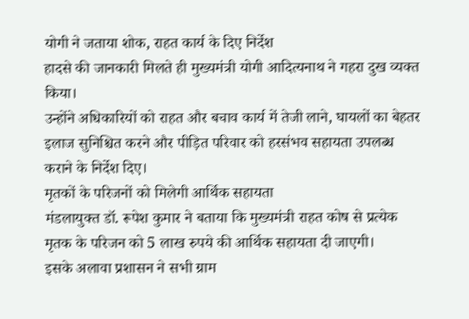योगी ने जताया शोक, राहत कार्य के दिए निर्देश
हादसे की जानकारी मिलते ही मुख्यमंत्री योगी आदित्यनाथ ने गहरा दुख व्यक्त किया।
उन्होंने अधिकारियों को राहत और बचाव कार्य में तेजी लाने, घायलों का बेहतर इलाज सुनिश्चित करने और पीड़ित परिवार को हरसंभव सहायता उपलब्ध कराने के निर्देश दिए।
मृतकों के परिजनों को मिलेगी आर्थिक सहायता
मंडलायुक्त डॉ. रूपेश कुमार ने बताया कि मुख्यमंत्री राहत कोष से प्रत्येक मृतक के परिजन को 5 लाख रुपये की आर्थिक सहायता दी जाएगी।
इसके अलावा प्रशासन ने सभी ग्राम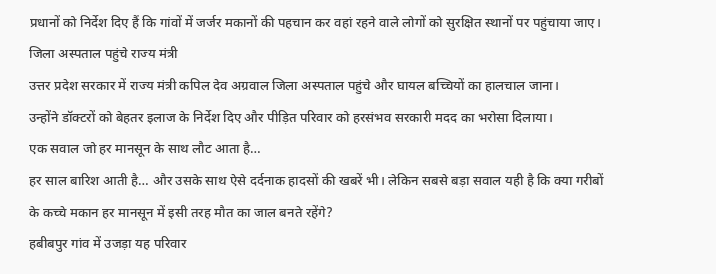प्रधानों को निर्देश दिए हैं कि गांवों में जर्जर मकानों की पहचान कर वहां रहने वाले लोगों को सुरक्षित स्थानों पर पहुंचाया जाए।
जिला अस्पताल पहुंचे राज्य मंत्री
उत्तर प्रदेश सरकार में राज्य मंत्री कपिल देव अग्रवाल जिला अस्पताल पहुंचे और घायल बच्चियों का हालचाल जाना।
उन्होंने डॉक्टरों को बेहतर इलाज के निर्देश दिए और पीड़ित परिवार को हरसंभव सरकारी मदद का भरोसा दिलाया।
एक सवाल जो हर मानसून के साथ लौट आता है…
हर साल बारिश आती है… और उसके साथ ऐसे दर्दनाक हादसों की खबरें भी। लेकिन सबसे बड़ा सवाल यही है कि क्या गरीबों के कच्चे मकान हर मानसून में इसी तरह मौत का जाल बनते रहेंगे?
हबीबपुर गांव में उजड़ा यह परिवार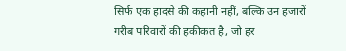सिर्फ एक हादसे की कहानी नहीं, बल्कि उन हजारों गरीब परिवारों की हकीकत है, जो हर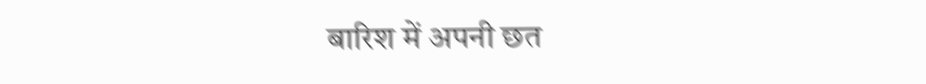बारिश में अपनी छत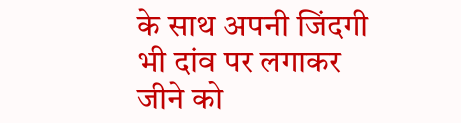के साथ अपनी जिंदगी भी दांव पर लगाकर जीने को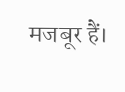मजबूर हैं।